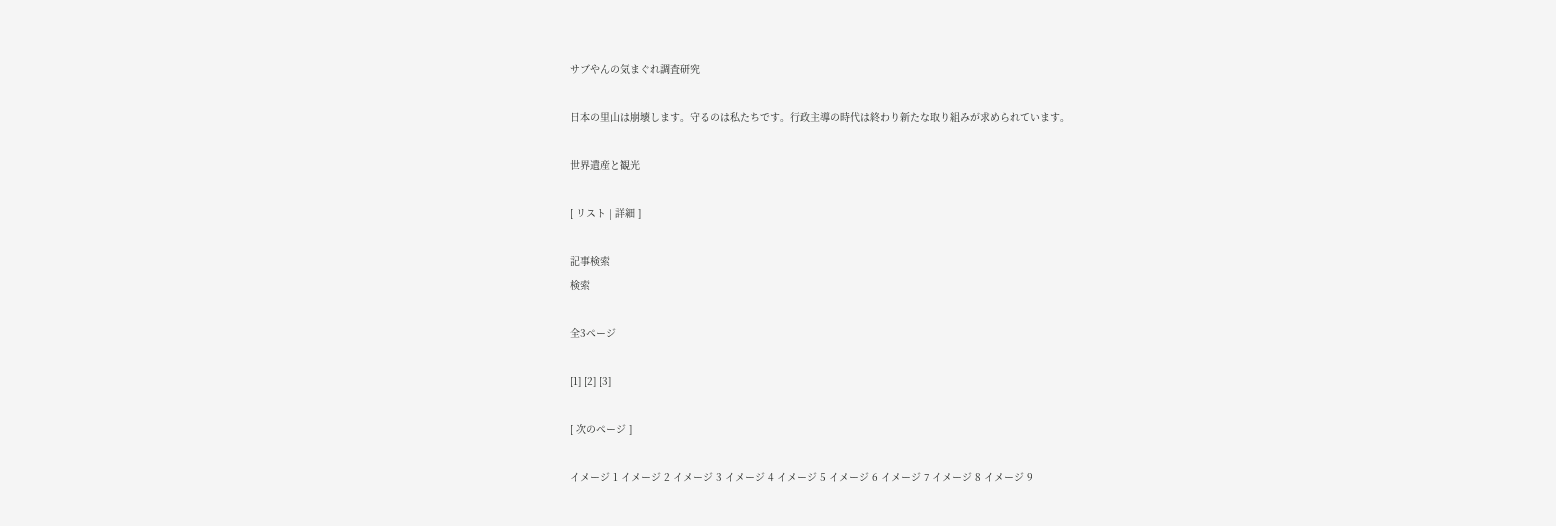サブやんの気まぐれ調査研究

日本の里山は崩壊します。守るのは私たちです。行政主導の時代は終わり新たな取り組みが求められています。

世界遺産と観光

[ リスト | 詳細 ]

記事検索
検索

全3ページ

[1] [2] [3]

[ 次のページ ]

イメージ 1 イメージ 2 イメージ 3 イメージ 4 イメージ 5 イメージ 6 イメージ 7 イメージ 8 イメージ 9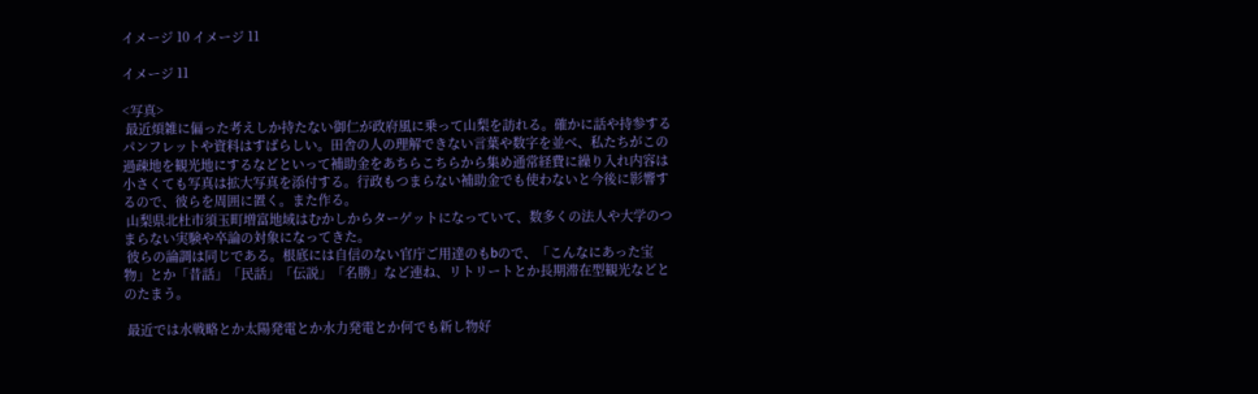イメージ 10 イメージ 11

イメージ 11

<写真>
 最近煩雑に偏った考えしか持たない御仁が政府風に乗って山梨を訪れる。確かに話や持参するパンフレットや資料はすばらしい。田舎の人の理解できない言葉や数字を並べ、私たちがこの過疎地を観光地にするなどといって補助金をあちらこちらから集め通常経費に繰り入れ内容は小さくても写真は拡大写真を添付する。行政もつまらない補助金でも使わないと今後に影響するので、彼らを周囲に置く。また作る。
 山梨県北杜市須玉町増富地域はむかしからターゲットになっていて、数多くの法人や大学のつまらない実験や卒論の対象になってきた。
 彼らの論調は同じである。根底には自信のない官庁ご用達のもbので、「こんなにあった宝物」とか「昔話」「民話」「伝説」「名勝」など連ね、リトリートとか長期滞在型観光などとのたまう。

 最近では水戦略とか太陽発電とか水力発電とか何でも新し物好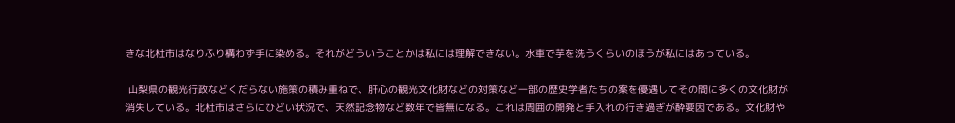きな北杜市はなりふり構わず手に染める。それがどういうことかは私には理解できない。水車で芋を洗うくらいのほうが私にはあっている。

 山梨県の観光行政などくだらない施策の積み重ねで、肝心の観光文化財などの対策など一部の歴史学者たちの案を優遇してその間に多くの文化財が消失している。北杜市はさらにひどい状況で、天然記念物など数年で皆無になる。これは周囲の開発と手入れの行き過ぎが酔要因である。文化財や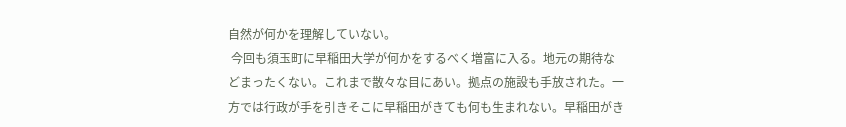自然が何かを理解していない。
 今回も須玉町に早稲田大学が何かをするべく増富に入る。地元の期待などまったくない。これまで散々な目にあい。拠点の施設も手放された。一方では行政が手を引きそこに早稲田がきても何も生まれない。早稲田がき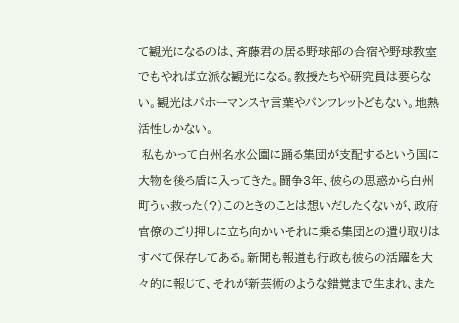て観光になるのは、斉藤君の居る野球部の合宿や野球教室でもやれば立派な観光になる。教授たちや研究員は要らない。観光はパホーマンスヤ言葉やパンフレットどもない。地熱活性しかない。
 私もかって白州名水公園に踊る集団が支配するという国に大物を後ろ盾に入ってきた。闘争3年、彼らの思惑から白州町うぃ救った(?)このときのことは想いだしたくないが、政府官僚のごり押しに立ち向かいそれに乗る集団との遣り取りはすべて保存してある。新聞も報道も行政も彼らの活躍を大々的に報じて、それが新芸術のような錯覚まで生まれ、また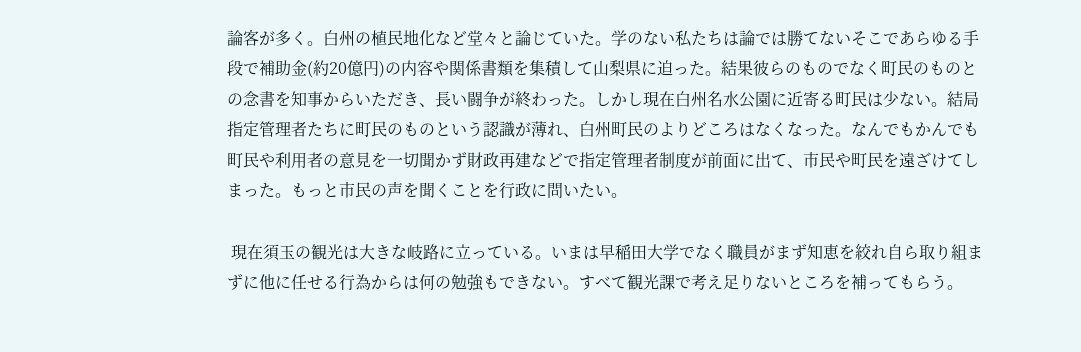論客が多く。白州の植民地化など堂々と論じていた。学のない私たちは論では勝てないそこであらゆる手段で補助金(約20億円)の内容や関係書類を集積して山梨県に迫った。結果彼らのものでなく町民のものとの念書を知事からいただき、長い闘争が終わった。しかし現在白州名水公園に近寄る町民は少ない。結局指定管理者たちに町民のものという認識が薄れ、白州町民のよりどころはなくなった。なんでもかんでも町民や利用者の意見を一切聞かず財政再建などで指定管理者制度が前面に出て、市民や町民を遠ざけてしまった。もっと市民の声を聞くことを行政に問いたい。

 現在須玉の観光は大きな岐路に立っている。いまは早稲田大学でなく職員がまず知恵を絞れ自ら取り組まずに他に任せる行為からは何の勉強もできない。すべて観光課で考え足りないところを補ってもらう。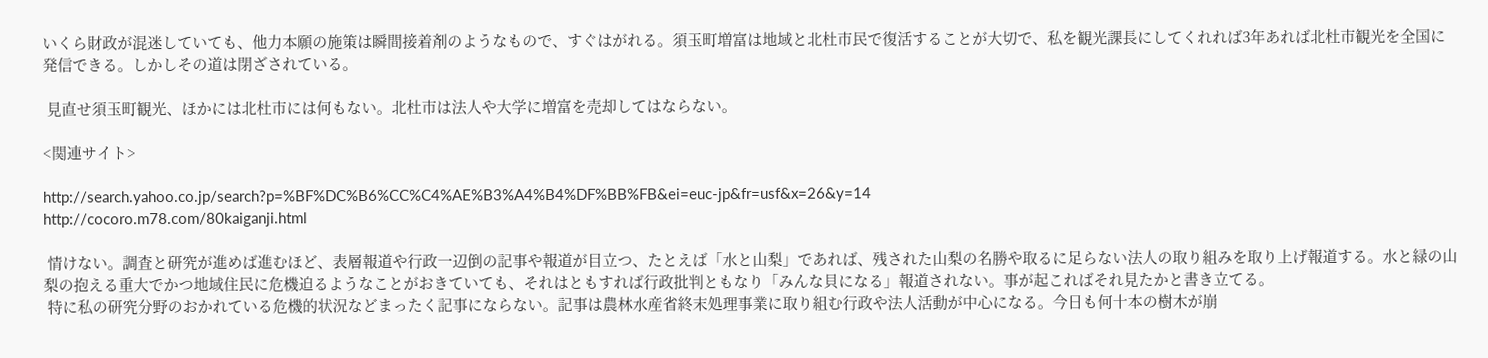いくら財政が混迷していても、他力本願の施策は瞬間接着剤のようなもので、すぐはがれる。須玉町増富は地域と北杜市民で復活することが大切で、私を観光課長にしてくれれば3年あれば北杜市観光を全国に発信できる。しかしその道は閉ざされている。

 見直せ須玉町観光、ほかには北杜市には何もない。北杜市は法人や大学に増富を売却してはならない。

<関連サイト>

http://search.yahoo.co.jp/search?p=%BF%DC%B6%CC%C4%AE%B3%A4%B4%DF%BB%FB&ei=euc-jp&fr=usf&x=26&y=14
http://cocoro.m78.com/80kaiganji.html

 情けない。調査と研究が進めば進むほど、表層報道や行政一辺倒の記事や報道が目立つ、たとえば「水と山梨」であれば、残された山梨の名勝や取るに足らない法人の取り組みを取り上げ報道する。水と緑の山梨の抱える重大でかつ地域住民に危機迫るようなことがおきていても、それはともすれば行政批判ともなり「みんな貝になる」報道されない。事が起こればそれ見たかと書き立てる。
 特に私の研究分野のおかれている危機的状況などまったく記事にならない。記事は農林水産省終末処理事業に取り組む行政や法人活動が中心になる。今日も何十本の樹木が崩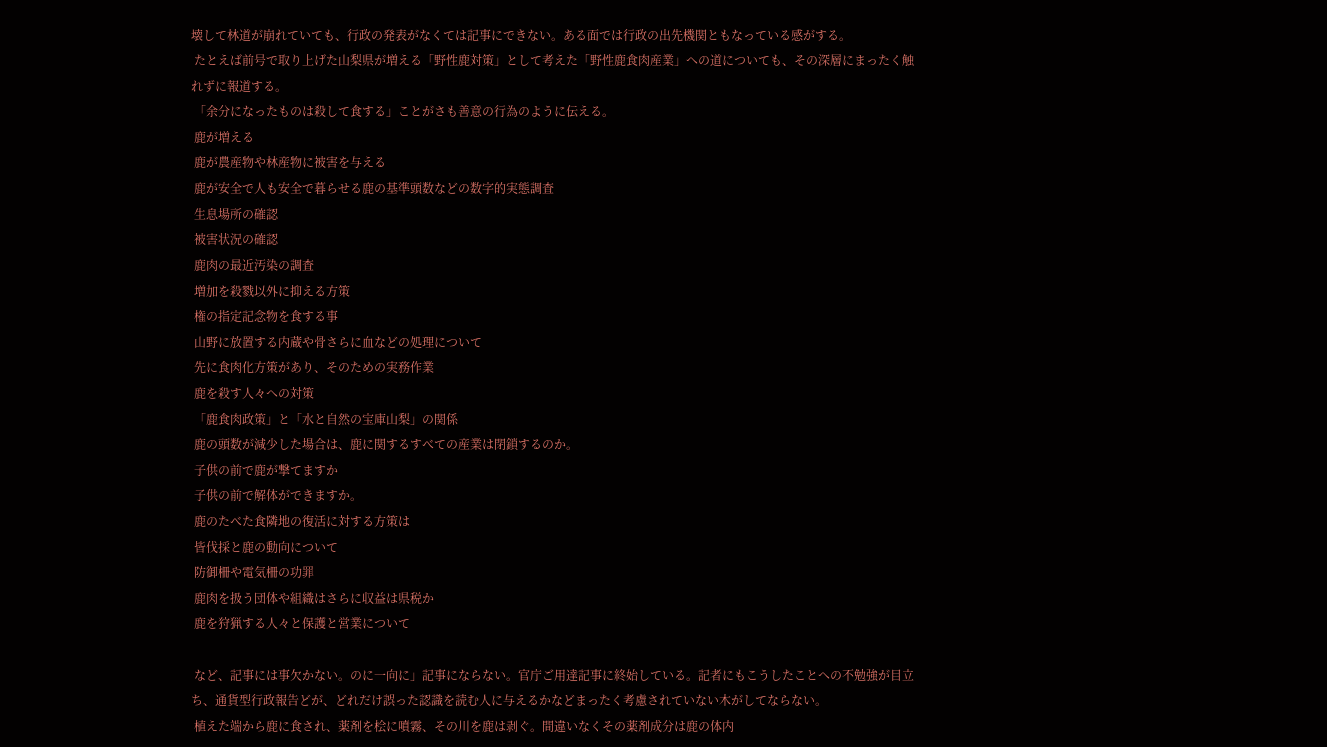壊して林道が崩れていても、行政の発表がなくては記事にできない。ある面では行政の出先機関ともなっている感がする。
 たとえば前号で取り上げた山梨県が増える「野性鹿対策」として考えた「野性鹿食肉産業」への道についても、その深層にまったく触れずに報道する。
 「余分になったものは殺して食する」ことがさも善意の行為のように伝える。
 鹿が増える
 鹿が農産物や林産物に被害を与える
 鹿が安全で人も安全で暮らせる鹿の基準頭数などの数字的実態調査
 生息場所の確認
 被害状況の確認
 鹿肉の最近汚染の調査
 増加を殺戮以外に抑える方策
 権の指定記念物を食する事
 山野に放置する内蔵や骨さらに血などの処理について
 先に食肉化方策があり、そのための実務作業
 鹿を殺す人々への対策
 「鹿食肉政策」と「水と自然の宝庫山梨」の関係
 鹿の頭数が減少した場合は、鹿に関するすべての産業は閉鎖するのか。
 子供の前で鹿が撃てますか
 子供の前で解体ができますか。
 鹿のたべた食隣地の復活に対する方策は
 皆伐採と鹿の動向について
 防御柵や電気柵の功罪
 鹿肉を扱う団体や組織はさらに収益は県税か
 鹿を狩猟する人々と保護と営業について

 など、記事には事欠かない。のに一向に」記事にならない。官庁ご用達記事に終始している。記者にもこうしたことへの不勉強が目立ち、通貨型行政報告どが、どれだけ誤った認識を読む人に与えるかなどまったく考慮されていない木がしてならない。
 植えた端から鹿に食され、薬剤を桧に噴霧、その川を鹿は剥ぐ。間違いなくその薬剤成分は鹿の体内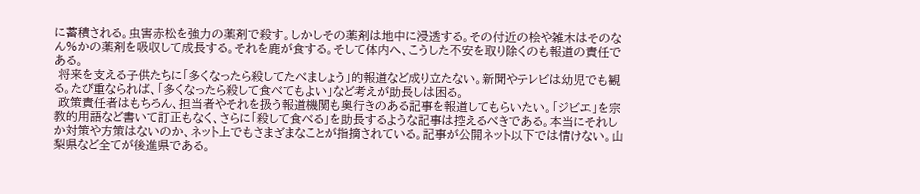に蓄積される。虫害赤松を強力の薬剤で殺す。しかしその薬剤は地中に浸透する。その付近の桧や雑木はそのなん%かの薬剤を吸収して成長する。それを鹿が食する。そして体内へ、こうした不安を取り除くのも報道の責任である。
 将来を支える子供たちに「多くなったら殺してたべましょう」的報道など成り立たない。新聞やテレビは幼児でも観る。たび重なられば、「多くなったら殺して食べてもよい」など考えが助長しは困る。
 政策責任者はもちろん、担当者やそれを扱う報道機関も奥行きのある記事を報道してもらいたい。「ジビエ」を宗教的用語など書いて訂正もなく、さらに「殺して食べる」を助長するような記事は控えるべきである。本当にそれしか対策や方策はないのか、ネット上でもさまざまなことが指摘されている。記事が公開ネット以下では情けない。山梨県など全てが後進県である。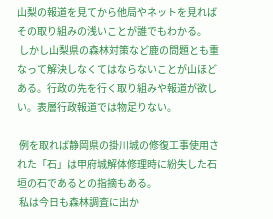山梨の報道を見てから他局やネットを見ればその取り組みの浅いことが誰でもわかる。
 しかし山梨県の森林対策など鹿の問題とも重なって解決しなくてはならないことが山ほどある。行政の先を行く取り組みや報道が欲しい。表層行政報道では物足りない。

 例を取れば静岡県の掛川城の修復工事使用された「石」は甲府城解体修理時に紛失した石垣の石であるとの指摘もある。
 私は今日も森林調査に出か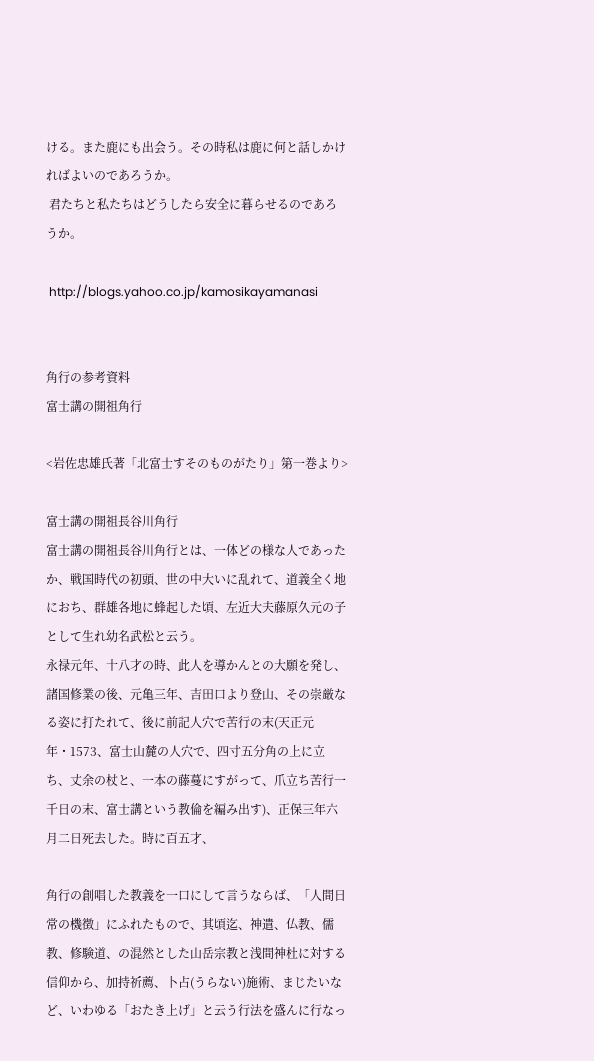ける。また鹿にも出会う。その時私は鹿に何と話しかければよいのであろうか。
 君たちと私たちはどうしたら安全に暮らせるのであろうか。

 http://blogs.yahoo.co.jp/kamosikayamanasi


角行の参考資料
富士講の開祖角行

<岩佐忠雄氏著「北富士すそのものがたり」第一巻より>

富士講の開祖長谷川角行
富士講の開祖長谷川角行とは、一体どの様な人であったか、戦国時代の初頭、世の中大いに乱れて、道義全く地におち、群雄各地に蜂起した頃、左近大夫藤原久元の子として生れ幼名武松と云う。
永禄元年、十八才の時、此人を導かんとの大願を発し、諸国修業の後、元亀三年、吉田口より登山、その崇厳なる姿に打たれて、後に前記人穴で苦行の末(天正元年・1573、富士山麓の人穴で、四寸五分角の上に立ち、丈余の杖と、一本の藤蔓にすがって、爪立ち苦行一千日の末、富士講という教倫を編み出す)、正保三年六月二日死去した。時に百五才、

角行の創唱した教義を一口にして言うならば、「人間日常の機徴」にふれたもので、其頃迄、神遣、仏教、儒教、修験道、の混然とした山岳宗教と浅間神杜に対する信仰から、加持祈薦、卜占(うらない)施術、まじたいなど、いわゆる「おたき上げ」と云う行法を盛んに行なっ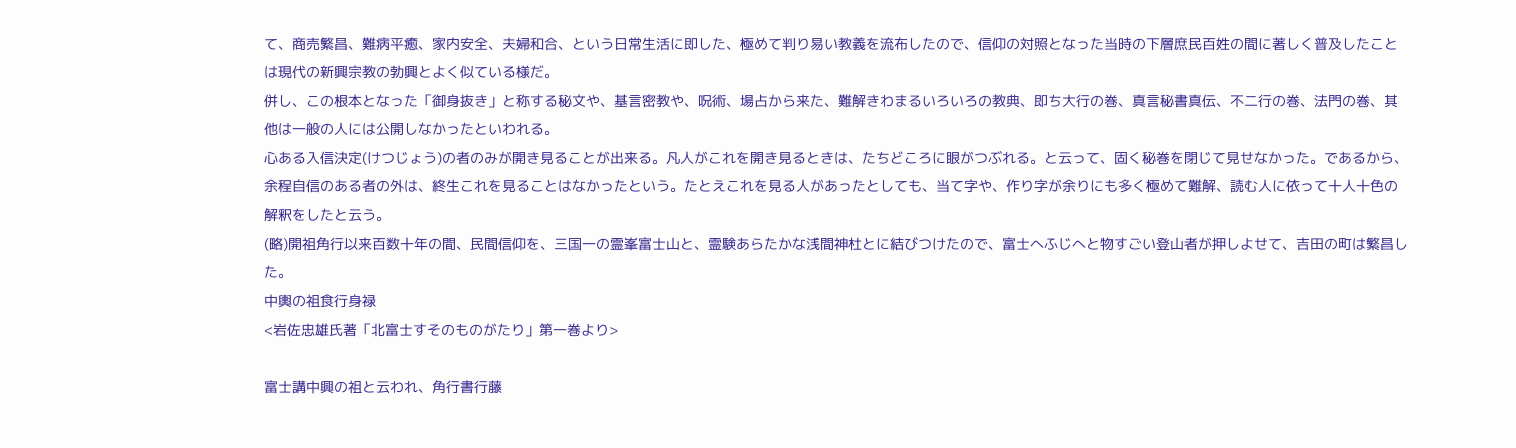て、商売繁昌、難病平癒、家内安全、夫婦和合、という日常生活に即した、極めて判り易い教義を流布したので、信仰の対照となった当時の下層庶民百姓の間に著しく普及したことは現代の新興宗教の勃興とよく似ている様だ。
併し、この根本となった「御身抜き」と称する秘文や、基言密教や、呪術、場占から来た、難解きわまるいろいろの教典、即ち大行の巻、真言秘書真伝、不二行の巻、法門の巻、其他は一般の人には公開しなかったといわれる。
心ある入信決定(けつじょう)の者のみが開き見ることが出来る。凡人がこれを開き見るときは、たちどころに眼がつぶれる。と云って、固く秘巻を閉じて見せなかった。であるから、余程自信のある者の外は、終生これを見ることはなかったという。たとえこれを見る人があったとしても、当て字や、作り字が余りにも多く極めて難解、読む人に依って十人十色の解釈をしたと云う。
(略)開祖角行以来百数十年の間、民間信仰を、三国一の霊峯富士山と、霊験あらたかな浅間神杜とに結びつけたので、富士へふじへと物すごい登山者が押しよせて、吉田の町は繁昌した。
中輿の祖食行身禄
<岩佐忠雄氏著「北富士すそのものがたり」第一巻より>

富士講中興の祖と云われ、角行書行藤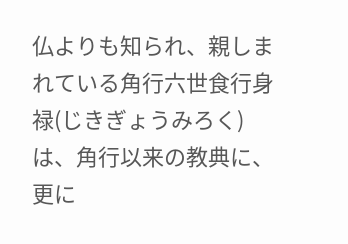仏よりも知られ、親しまれている角行六世食行身禄(じきぎょうみろく)は、角行以来の教典に、更に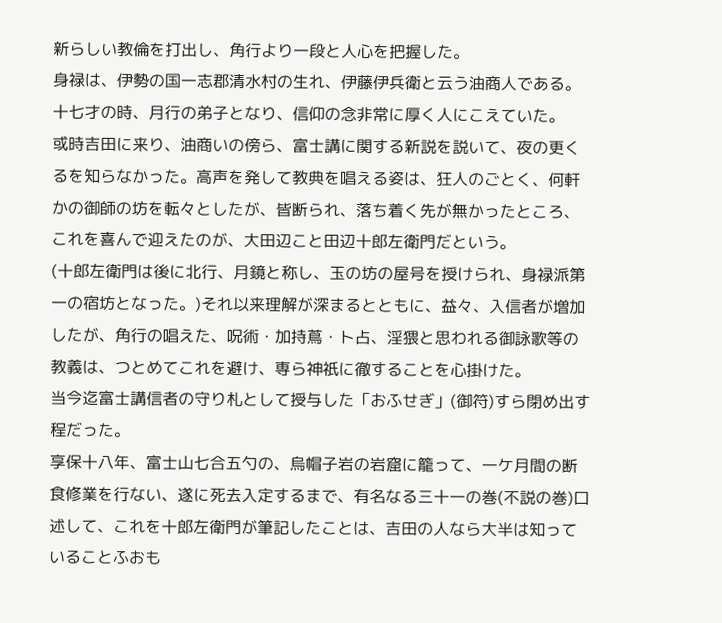新らしい教倫を打出し、角行より一段と人心を把握した。
身禄は、伊勢の国一志郡清水村の生れ、伊藤伊兵衛と云う油商人である。
十七才の時、月行の弟子となり、信仰の念非常に厚く人にこえていた。
或時吉田に来り、油商いの傍ら、富士講に関する新説を説いて、夜の更くるを知らなかった。高声を発して教典を唱える姿は、狂人のごとく、何軒かの御師の坊を転々としたが、皆断られ、落ち着く先が無かったところ、これを喜んで迎えたのが、大田辺こと田辺十郎左衛門だという。
(十郎左衛門は後に北行、月鏡と称し、玉の坊の屋号を授けられ、身禄派第一の宿坊となった。)それ以来理解が深まるとともに、益々、入信者が増加したが、角行の唱えた、呪術・加持蔦・ト占、淫猥と思われる御詠歌等の教義は、つとめてこれを避け、専ら神祇に徹することを心掛けた。
当今迄富士講信者の守り札として授与した「おふせぎ」(御符)すら閉め出す程だった。
享保十八年、富士山七合五勺の、烏帽子岩の岩窟に籠って、一ケ月間の断食修業を行ない、遂に死去入定するまで、有名なる三十一の巻(不説の巻)口述して、これを十郎左衛門が筆記したことは、吉田の人なら大半は知っていることふおも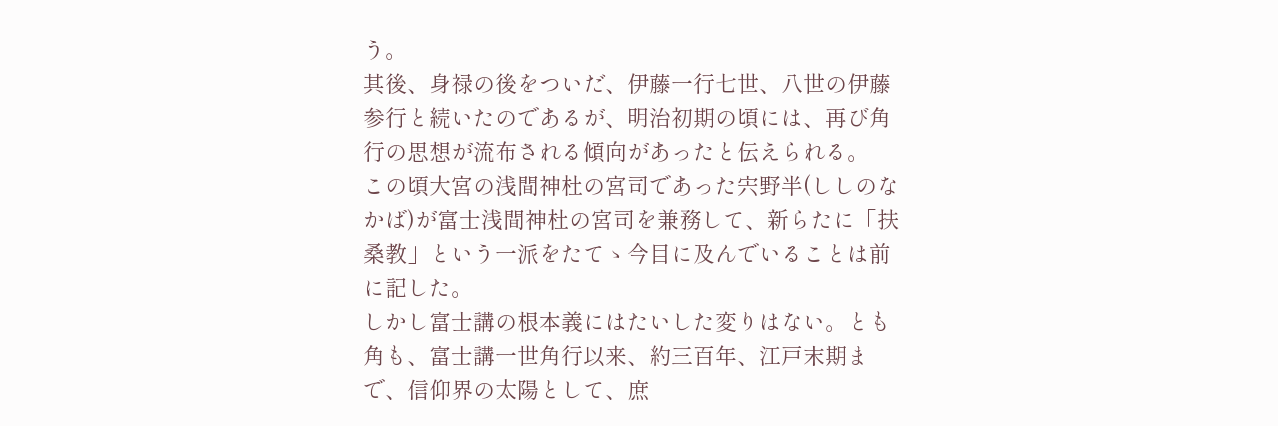う。
其後、身禄の後をついだ、伊藤一行七世、八世の伊藤参行と続いたのであるが、明治初期の頃には、再び角行の思想が流布される傾向があったと伝えられる。
この頃大宮の浅間神杜の宮司であった宍野半(ししのなかば)が富士浅間神杜の宮司を兼務して、新らたに「扶桑教」という一派をたてゝ今目に及んでいることは前に記した。
しかし富士講の根本義にはたいした変りはない。とも角も、富士講一世角行以来、約三百年、江戸末期まで、信仰界の太陽として、庶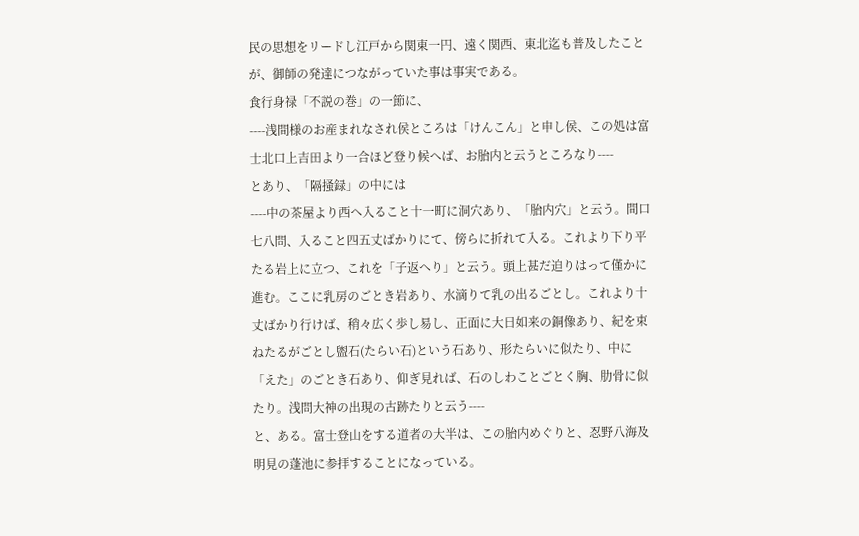民の思想をリードし江戸から関東一円、遠く関西、東北迄も普及したことが、御師の発達につながっていた事は事実である。
食行身禄「不説の巻」の一節に、
----浅間様のお産まれなされ侯ところは「けんこん」と申し侯、この処は富士北口上吉田より一合ほど登り候へば、お胎内と云うところなり----
とあり、「隔掻録」の中には
----中の茶屋より西へ入ること十一町に洞穴あり、「胎内穴」と云う。間口七八問、入ること四五丈ばかりにて、傍らに折れて入る。これより下り平たる岩上に立つ、これを「子返へり」と云う。頭上甚だ迫りはって僅かに進む。ここに乳房のごとき岩あり、水滴りて乳の出るごとし。これより十丈ばかり行けば、稍々広く歩し易し、正面に大日如来の銅像あり、紀を束ねたるがごとし盥石(たらい石)という石あり、形たらいに似たり、中に「えた」のごとき石あり、仰ぎ見れば、石のしわことごとく胸、肋骨に似たり。浅問大神の出現の古跡たりと云う----
と、ある。富士登山をする道者の大半は、この胎内めぐりと、忍野八海及明見の蓬池に参拝することになっている。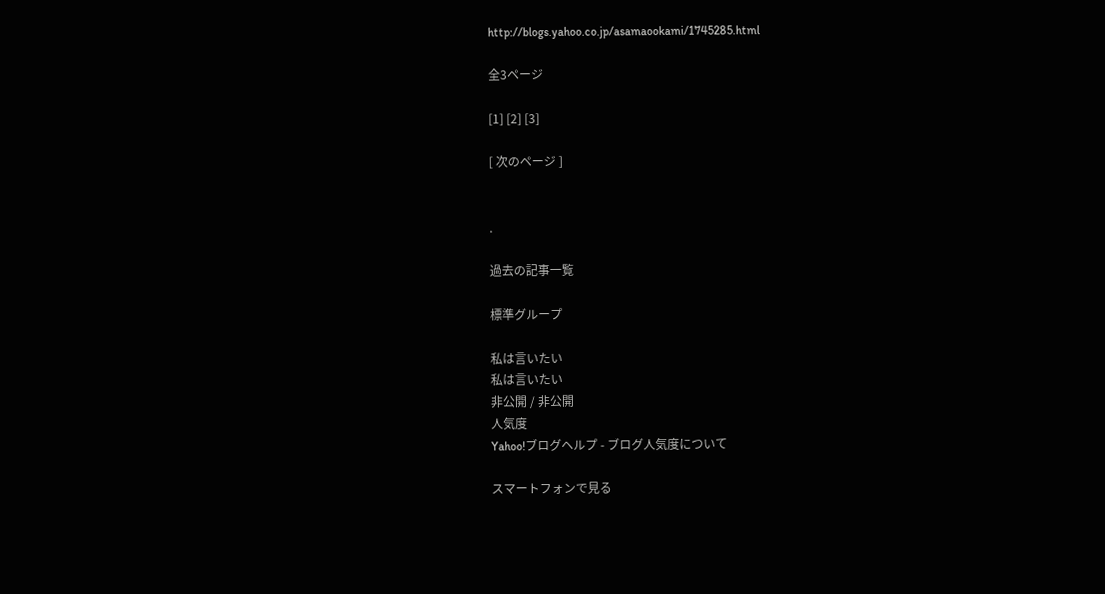http://blogs.yahoo.co.jp/asamaookami/1745285.html

全3ページ

[1] [2] [3]

[ 次のページ ]


.

過去の記事一覧

標準グループ

私は言いたい
私は言いたい
非公開 / 非公開
人気度
Yahoo!ブログヘルプ - ブログ人気度について

スマートフォンで見る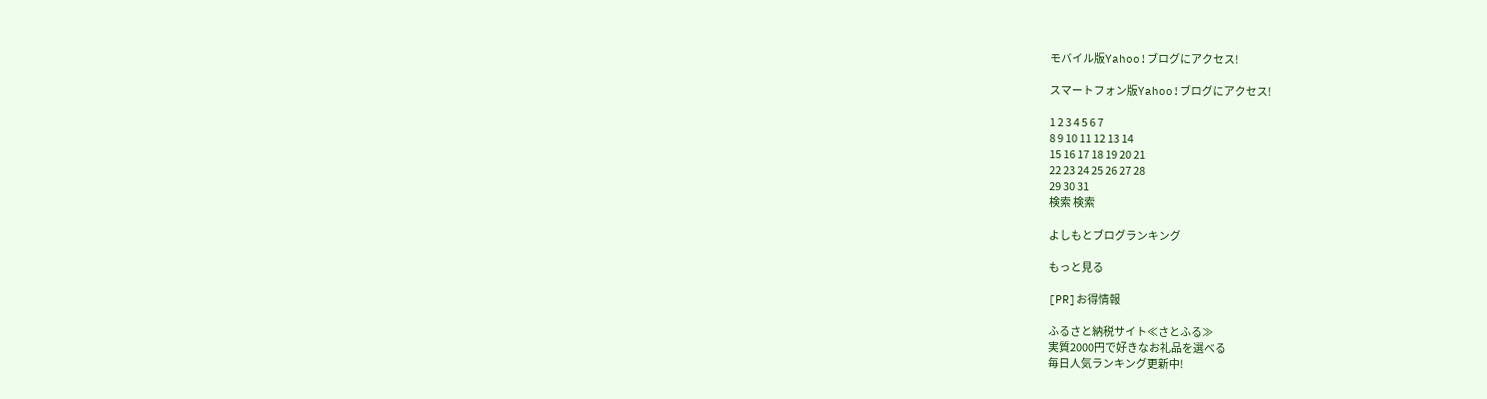モバイル版Yahoo!ブログにアクセス!

スマートフォン版Yahoo!ブログにアクセス!

1 2 3 4 5 6 7
8 9 10 11 12 13 14
15 16 17 18 19 20 21
22 23 24 25 26 27 28
29 30 31
検索 検索

よしもとブログランキング

もっと見る

[PR]お得情報

ふるさと納税サイト≪さとふる≫
実質2000円で好きなお礼品を選べる
毎日人気ランキング更新中!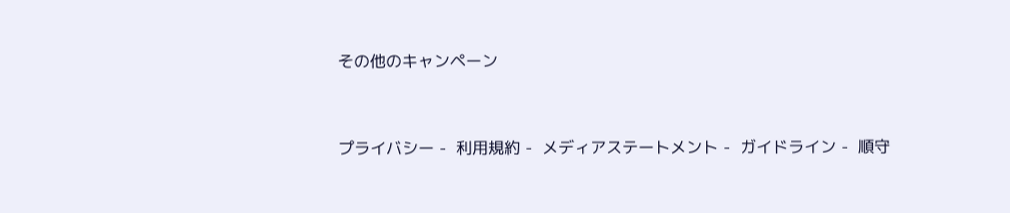その他のキャンペーン


プライバシー -  利用規約 -  メディアステートメント -  ガイドライン -  順守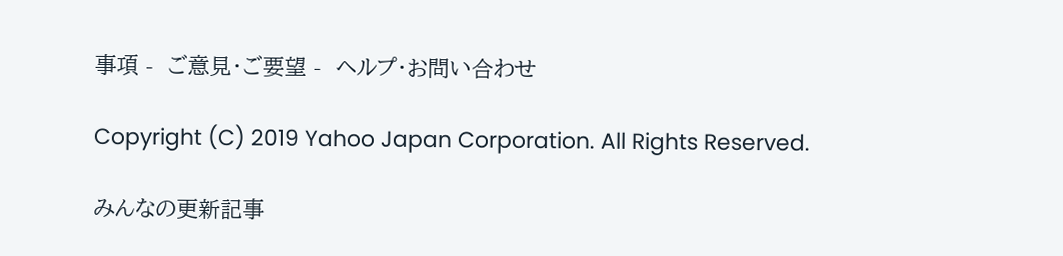事項 -  ご意見・ご要望 -  ヘルプ・お問い合わせ

Copyright (C) 2019 Yahoo Japan Corporation. All Rights Reserved.

みんなの更新記事